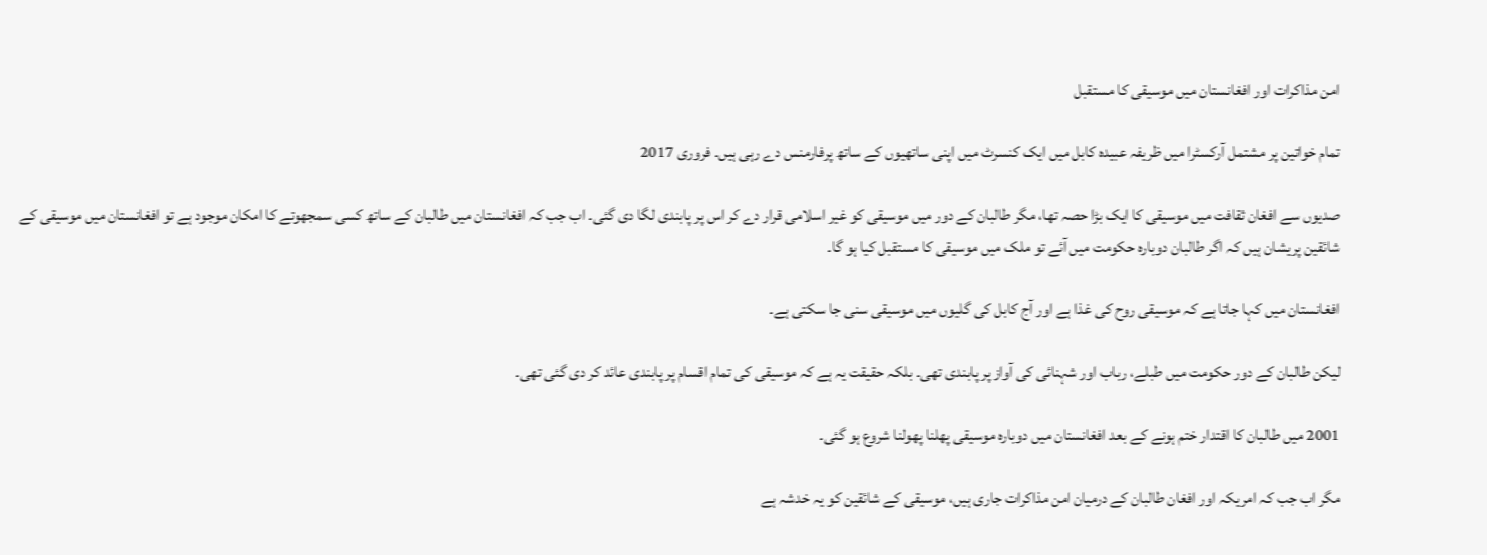امن مذاکرات اور افغانستان میں موسیقی کا مستقبل

تمام خواتین پر مشتمل آرکسٹرا میں ظریفہ عبیدہ کابل میں ایک کنسرٹ میں اپنی ساتھیوں کے ساتھ پرفارمنس دے رہی ہیں۔ فروری 2017

صدیوں سے افغان ثقافت میں موسیقی کا ایک بڑا حصہ تھا، مگر طالبان کے دور میں موسیقی کو غیر اسلامی قرار دے کر اس پر پابندی لگا دی گئی۔ اب جب کہ افغانستان میں طالبان کے ساتھ کسی سمجھوتے کا امکان موجود ہے تو افغانستان میں موسیقی کے شائقین پریشان ہیں کہ اگر طالبان دوبارہ حکومت میں آئے تو ملک میں موسیقی کا مستقبل کیا ہو گا۔

افغانستان میں کہا جاتا ہے کہ موسیقی روح کی غذا ہے اور آج کابل کی گلیوں میں موسیقی سنی جا سکتی ہے۔

لیکن طالبان کے دور حکومت میں طبلے، رباب اور شہنائی کی آواز پر پابندی تھی۔ بلکہ حقیقت یہ ہے کہ موسیقی کی تمام اقسام پر پابندی عائد کر دی گئی تھی۔

2001 میں طالبان کا اقتدار ختم ہونے کے بعد افغانستان میں دوبارہ موسیقی پھلنا پھولنا شروع ہو گئی۔

مگر اب جب کہ امریکہ اور افغان طالبان کے درمیان امن مذاکرات جاری ہیں، موسیقی کے شائقین کو یہ خدشہ ہے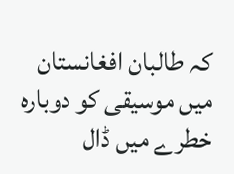کہ طالبان افغانستان میں موسیقی کو دوبارہ خطرے میں ڈال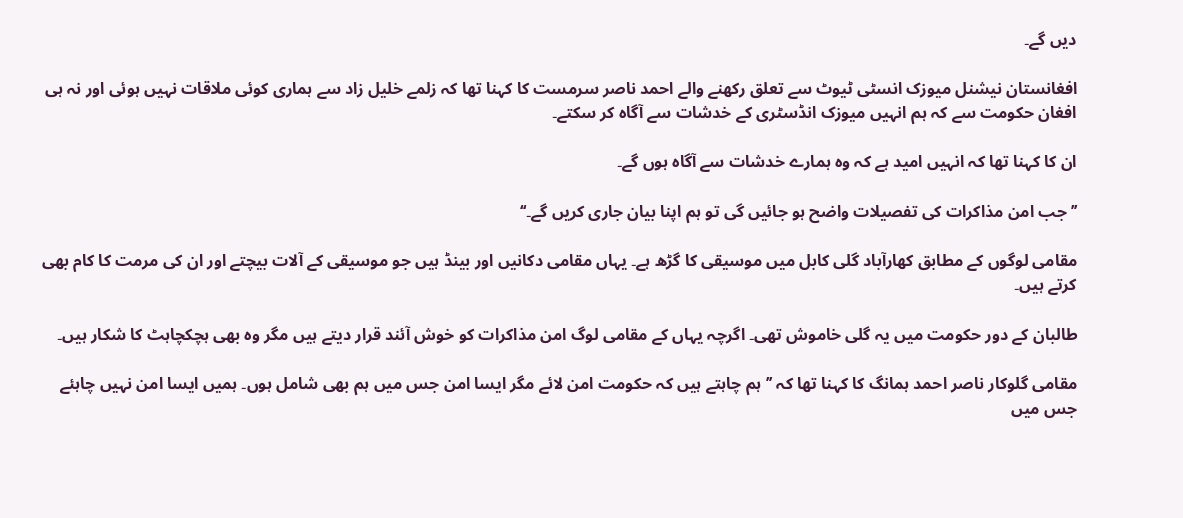دیں گے۔

افغانستان نیشنل میوزک انسٹی ٹیوٹ سے تعلق رکھنے والے احمد ناصر سرمست کا کہنا تھا کہ زلمے خلیل زاد سے ہماری کوئی ملاقات نہیں ہوئی اور نہ ہی افغان حکومت سے کہ ہم انہیں میوزک انڈسٹری کے خدشات سے آگاہ کر سکتے۔

ان کا کہنا تھا کہ انہیں امید ہے کہ وہ ہمارے خدشات سے آگاہ ہوں گے۔

’’جب امن مذاکرات کی تفصیلات واضح ہو جائیں گی تو ہم اپنا بیان جاری کریں گے۔‘‘

مقامی لوگوں کے مطابق کھارآباد گلی کابل میں موسیقی کا گڑھ ہے۔ یہاں مقامی دکانیں اور بینڈ ہیں جو موسیقی کے آلات بیچتے اور ان کی مرمت کا کام بھی کرتے ہیں۔

طالبان کے دور حکومت میں یہ گلی خاموش تھی۔ اگرچہ یہاں کے مقامی لوگ امن مذاکرات کو خوش آئند قرار دیتے ہیں مگر وہ بھی ہچکچاہٹ کا شکار ہیں۔

مقامی گلوکار ناصر احمد ہمانگ کا کہنا تھا کہ ’’ہم چاہتے ہیں کہ حکومت امن لائے مگر ایسا امن جس میں ہم بھی شامل ہوں۔ ہمیں ایسا امن نہیں چاہئے جس میں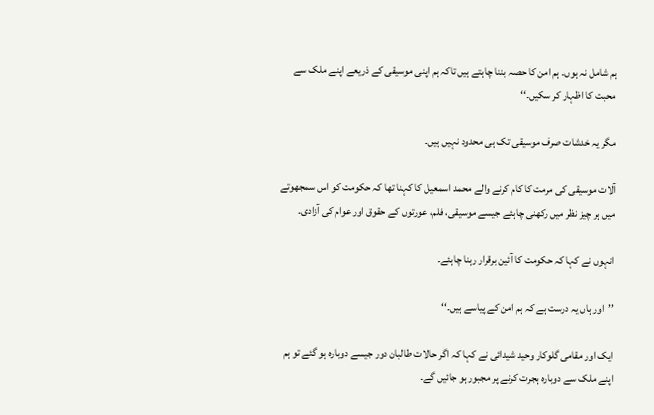ہم شامل نہ ہوں۔ ہم امن کا حصہ بننا چاہتے ہیں تاکہ ہم اپنی موسیقی کے ذریعے اپنے ملک سے محبت کا اظہار کر سکیں۔‘‘

مگر یہ خدشات صرف موسیقی تک ہی محدود نہیں ہیں۔

آلات موسیقی کی مرمت کا کام کرنے والے محمد اسمعیل کا کہنا تھا کہ حکومت کو اس سمجھوتے میں ہر چیز نظر میں رکھنی چاہئے جیسے موسیقی، فلم، عورتوں کے حقوق اور عوام کی آزادی۔

انہوں نے کہا کہ حکومت کا آئین برقرار رہنا چاہئے۔

’’اور ہاں یہ درست ہے کہ ہم امن کے پیاسے ہیں۔‘‘

ایک اور مقامی گلوکار وحید شیدائی نے کہا کہ اگر حالات طالبان دور جیسے دوبارہ ہو گئے تو ہم اپنے ملک سے دوبارہ ہجرت کرنے پر مجبور ہو جائیں گے۔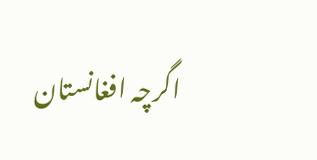اگرچہ افغانستان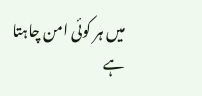میں ہر کوئی امن چاہتا ہے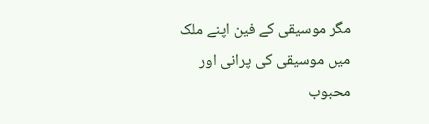مگر موسیقی کے فین اپنے ملک میں موسیقی کی پرانی اور محبوب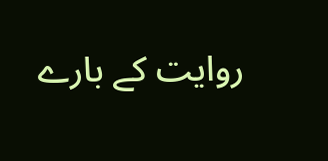روایت کے بارے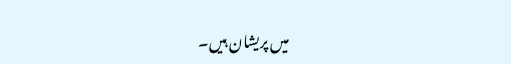میں پریشان ہیں۔